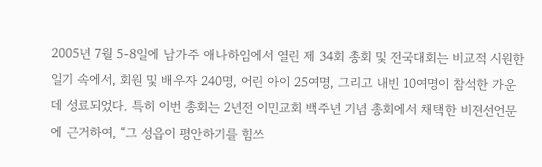2005년 7월 5-8일에 남가주 애나하임에서 열린 제 34회 총회 및 전국대회는 비교적 시원한 일기 속에서, 회원 및 배우자 240명, 어린 아이 25여명, 그리고 내빈 10여명이 참석한 가운데 성료되었다. 특히 이번 총회는 2년전 이민교회 백주년 기념 총회에서 채택한 비젼선언문에 근거하여, “그 성읍이 평안하기를 힘쓰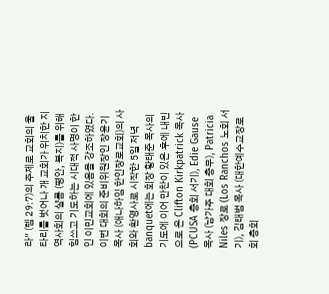라” (렘 29:7)의 주제로 교회의 울타리를 벗어나 개 교회가 위치한 지역사회의 샬롬 (평안, 복지)를 위해 힘쓰고 기도하는 시대적 사명이 한인 이민교회에 있음을 강조하였다.
이번 대회의 준비위원장인 장윤기 목사 (애나하임 한인장로교회)의 사회와 환영사로 시작한 5일 저녁 banquet에는 회장 황태준 목사의 기도에 이어 만찬이 있은 후에 내빈으로 온 Clifton Kirkpatrick 목사 (PCUSA 총회 서기), Edie Gause 목사 (남가주 대회 총무), Patricia Niles 장로 (Los Ranchos 노회 서기), 김태범 목사 (대한예수교장로회 총회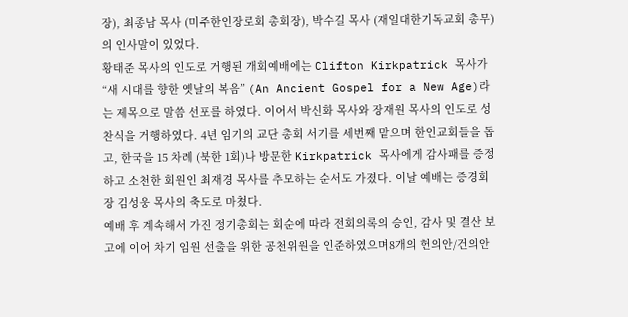장), 최종남 목사 (미주한인장로회 총회장), 박수길 목사 (재일대한기독교회 총무)의 인사말이 있었다.
황태준 목사의 인도로 거행된 개회예배에는 Clifton Kirkpatrick 목사가 “새 시대를 향한 옛날의 복음” (An Ancient Gospel for a New Age)라는 제목으로 말씀 선포를 하였다. 이어서 박신화 목사와 장재원 목사의 인도로 성찬식을 거행하였다. 4년 임기의 교단 총회 서기를 세번째 맡으며 한인교회들을 돕고, 한국을 15 차례 (북한 1회)나 방문한 Kirkpatrick 목사에게 감사패를 증정하고 소천한 회원인 최재경 목사를 추모하는 순서도 가졌다. 이날 예배는 증경회장 김성웅 목사의 축도로 마쳤다.
예배 후 계속해서 가진 정기총회는 회순에 따라 전회의록의 승인, 감사 및 결산 보고에 이어 차기 임원 선출을 위한 공천위원을 인준하였으며8개의 헌의안/건의안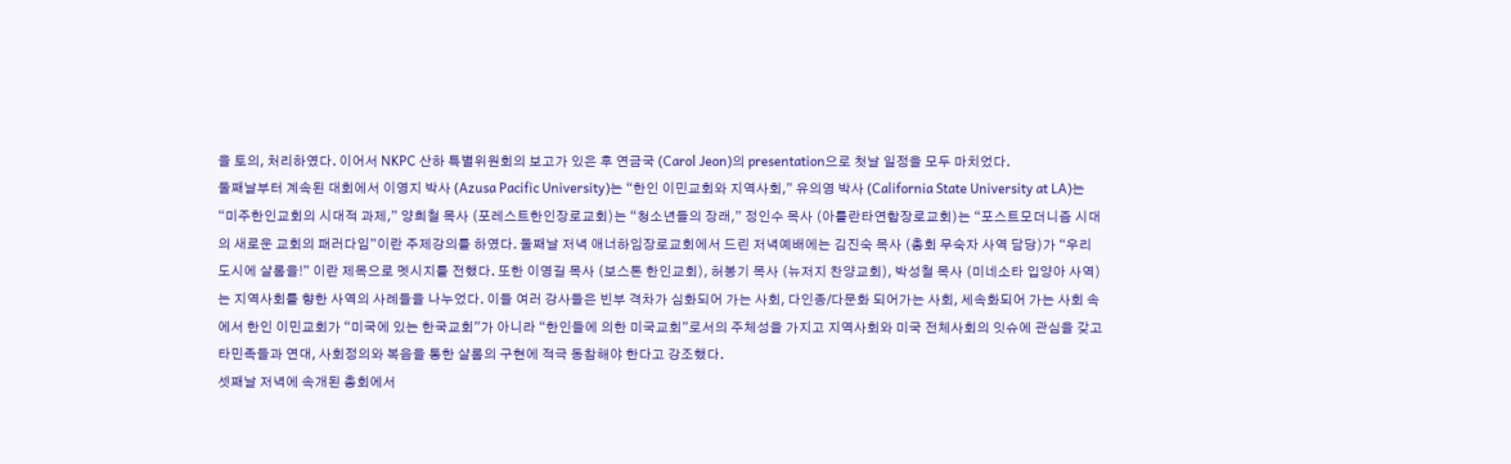을 토의, 처리하였다. 이어서 NKPC 산하 특별위원회의 보고가 있은 후 연금국 (Carol Jeon)의 presentation으로 첫날 일정을 모두 마치었다.
둘째날부터 계속된 대회에서 이영지 박사 (Azusa Pacific University)는 “한인 이민교회와 지역사회,” 유의영 박사 (California State University at LA)는 “미주한인교회의 시대적 과제,” 양희철 목사 (포레스트한인장로교회)는 “청소년들의 장래,” 정인수 목사 (아틀란타연합장로교회)는 “포스트모더니즘 시대의 새로운 교회의 패러다임”이란 주제강의를 하였다. 둘째날 저녁 애너하임장로교회에서 드린 저녁예배에는 김진숙 목사 (총회 무숙자 사역 담당)가 “우리 도시에 샬롬을!” 이란 제목으로 멧시지를 전했다. 또한 이영길 목사 (보스톤 한인교회), 허봉기 목사 (뉴저지 찬양교회), 박성철 목사 (미네소타 입양아 사역)는 지역사회를 향한 사역의 사례들을 나누었다. 이들 여러 강사들은 빈부 격차가 심화되어 가는 사회, 다인종/다문화 되어가는 사회, 세속화되어 가는 사회 속에서 한인 이민교회가 “미국에 있는 한국교회”가 아니라 “한인들에 의한 미국교회”로서의 주체성을 가지고 지역사회와 미국 전체사회의 잇슈에 관심을 갖고 타민족들과 연대, 사회정의와 복음을 통한 샬롬의 구현에 적극 동참해야 한다고 강조했다.
셋째날 저녁에 속개된 총회에서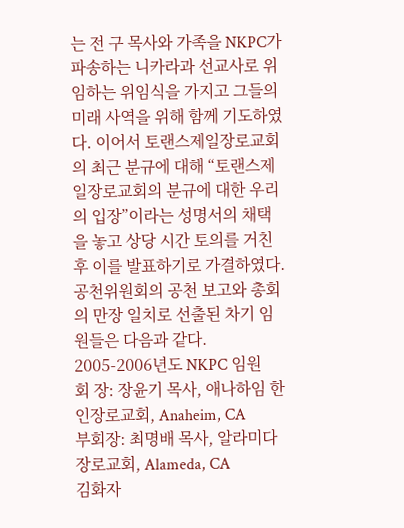는 전 구 목사와 가족을 NKPC가 파송하는 니카라과 선교사로 위임하는 위임식을 가지고 그들의 미래 사역을 위해 함께 기도하였다. 이어서 토랜스제일장로교회의 최근 분규에 대해 “토랜스제일장로교회의 분규에 대한 우리의 입장”이라는 성명서의 채택을 놓고 상당 시간 토의를 거친 후 이를 발표하기로 가결하였다. 공천위원회의 공천 보고와 총회의 만장 일치로 선출된 차기 임원들은 다음과 같다.
2005-2006년도 NKPC 임원
회 장: 장윤기 목사, 애나하임 한인장로교회, Anaheim, CA
부회장: 최명배 목사, 알라미다장로교회, Alameda, CA
김화자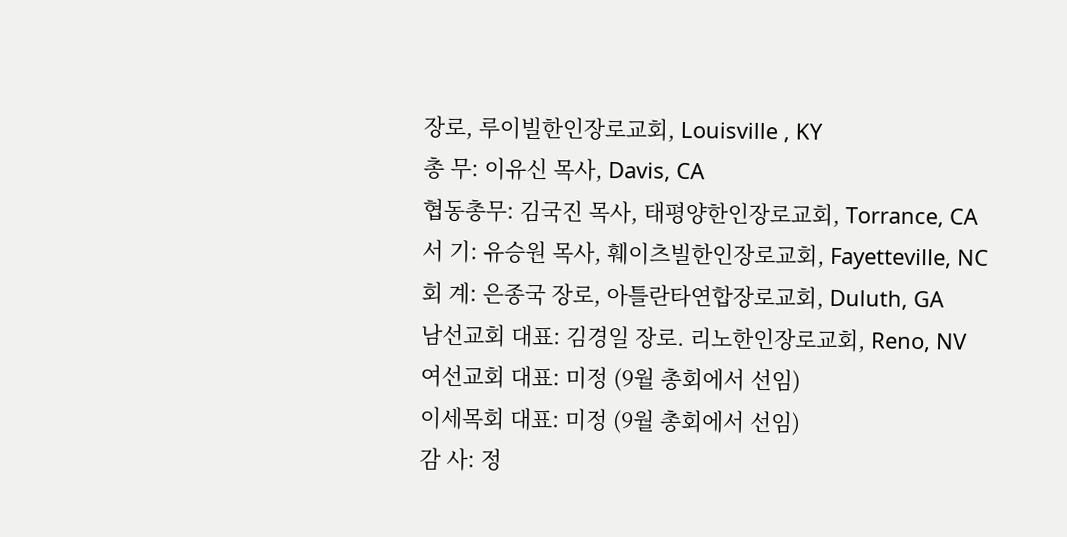장로, 루이빌한인장로교회, Louisville , KY
총 무: 이유신 목사, Davis, CA
협동총무: 김국진 목사, 태평양한인장로교회, Torrance, CA
서 기: 유승원 목사, 훼이츠빌한인장로교회, Fayetteville, NC
회 계: 은종국 장로, 아틀란타연합장로교회, Duluth, GA
남선교회 대표: 김경일 장로. 리노한인장로교회, Reno, NV
여선교회 대표: 미정 (9월 총회에서 선임)
이세목회 대표: 미정 (9월 총회에서 선임)
감 사: 정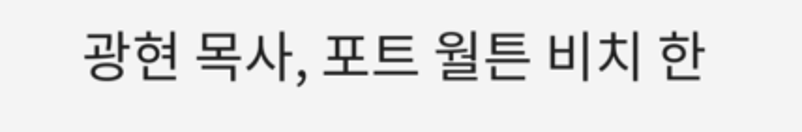광현 목사, 포트 월튼 비치 한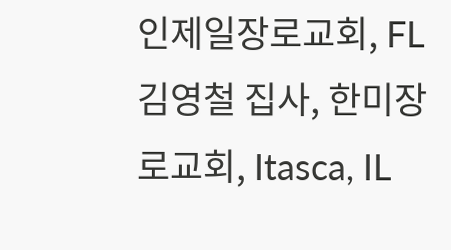인제일장로교회, FL
김영철 집사, 한미장로교회, Itasca, IL